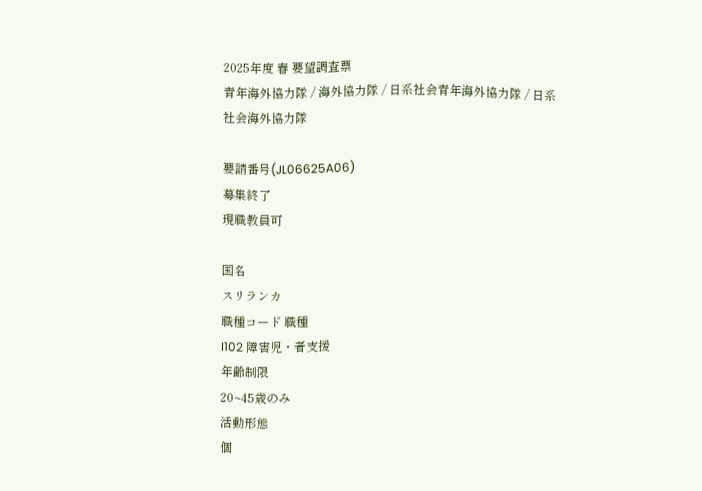2025年度 春 要望調査票
青年海外協力隊 / 海外協力隊 / 日系社会青年海外協力隊 / 日系社会海外協力隊

要請番号(JL06625A06)
募集終了
現職教員可

国名
スリランカ
職種コード 職種
I102 障害児・者支援
年齢制限
20~45歳のみ
活動形態
個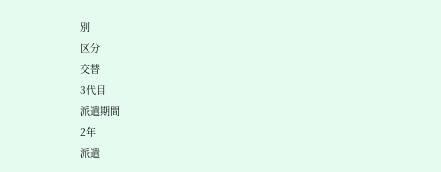別
区分
交替
3代目
派遣期間
2年
派遣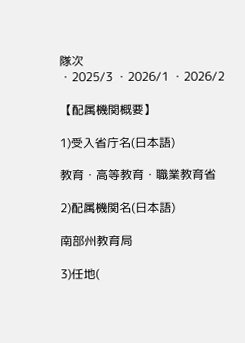隊次
・2025/3 ・2026/1 ・2026/2

【配属機関概要】

1)受入省庁名(日本語)

教育・高等教育・職業教育省

2)配属機関名(日本語)

南部州教育局

3)任地(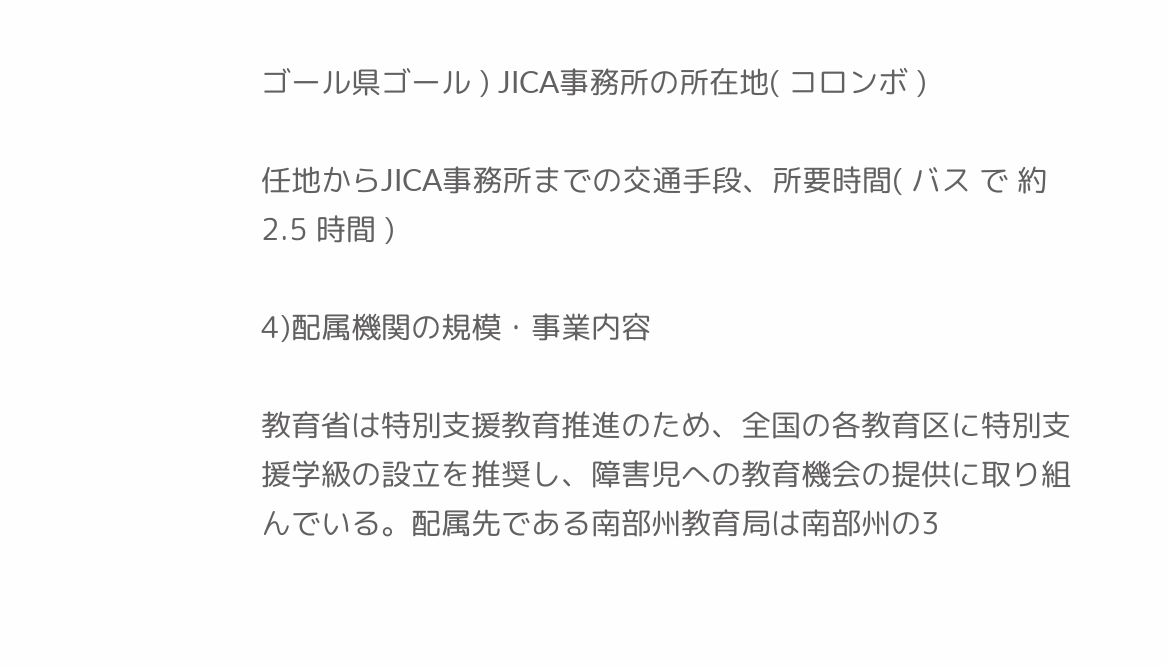ゴール県ゴール ) JICA事務所の所在地( コロンボ )

任地からJICA事務所までの交通手段、所要時間( バス で 約 2.5 時間 )

4)配属機関の規模・事業内容

教育省は特別支援教育推進のため、全国の各教育区に特別支援学級の設立を推奨し、障害児への教育機会の提供に取り組んでいる。配属先である南部州教育局は南部州の3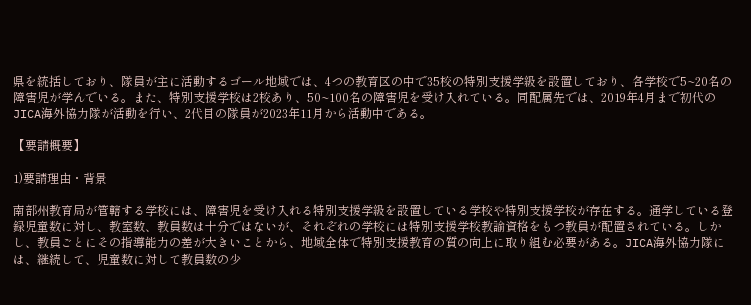県を統括しており、隊員が主に活動するゴール地域では、4つの教育区の中で35校の特別支援学級を設置しており、各学校で5~20名の障害児が学んでいる。また、特別支援学校は2校あり、50~100名の障害児を受け入れている。同配属先では、2019年4月まで初代のJICA海外協力隊が活動を行い、2代目の隊員が2023年11月から活動中である。

【要請概要】

1)要請理由・背景

南部州教育局が管轄する学校には、障害児を受け入れる特別支援学級を設置している学校や特別支援学校が存在する。通学している登録児童数に対し、教室数、教員数は十分ではないが、それぞれの学校には特別支援学校教諭資格をもつ教員が配置されている。しかし、教員ごとにその指導能力の差が大きいことから、地域全体で特別支援教育の質の向上に取り組む必要がある。JICA海外協力隊には、継続して、児童数に対して教員数の少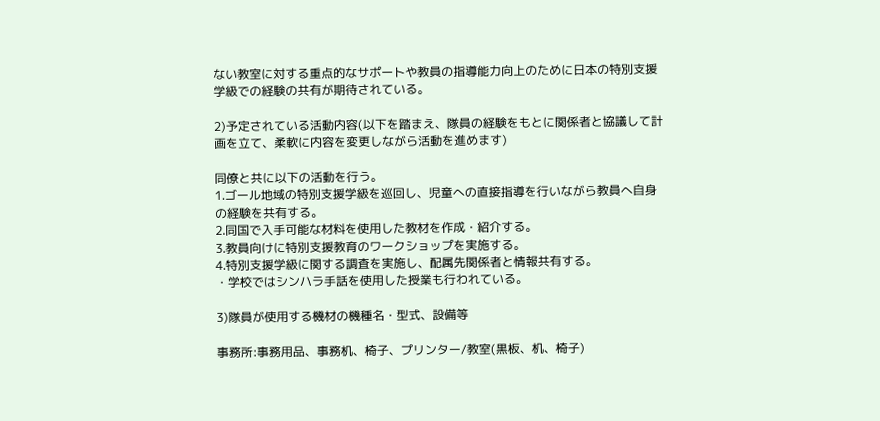ない教室に対する重点的なサポートや教員の指導能力向上のために日本の特別支援学級での経験の共有が期待されている。

2)予定されている活動内容(以下を踏まえ、隊員の経験をもとに関係者と協議して計画を立て、柔軟に内容を変更しながら活動を進めます)

同僚と共に以下の活動を行う。
1.ゴール地域の特別支援学級を巡回し、児童への直接指導を行いながら教員へ自身の経験を共有する。
2.同国で入手可能な材料を使用した教材を作成・紹介する。
3.教員向けに特別支援教育のワークショップを実施する。
4.特別支援学級に関する調査を実施し、配属先関係者と情報共有する。
・学校ではシンハラ手話を使用した授業も行われている。

3)隊員が使用する機材の機種名・型式、設備等

事務所:事務用品、事務机、椅子、プリンター/教室(黒板、机、椅子)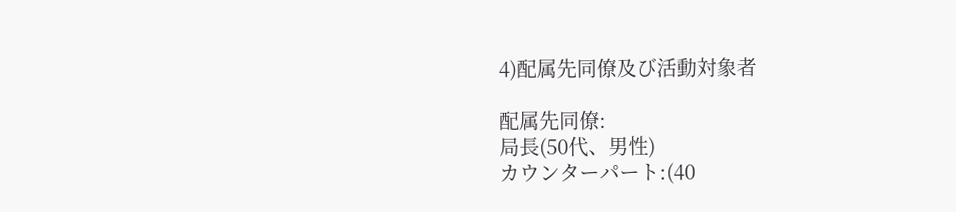4)配属先同僚及び活動対象者

配属先同僚:
局長(50代、男性)
カウンターパート:(40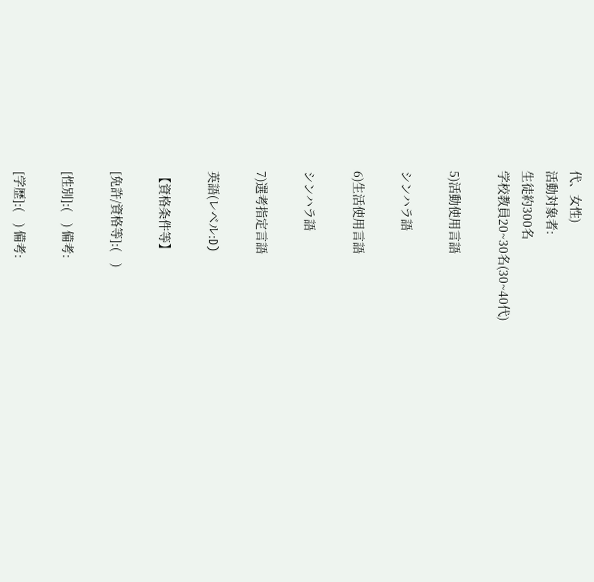代、女性)
活動対象者:
生徒約300名
学校教員20~30名(30~40代)

5)活動使用言語

シンハラ語

6)生活使用言語

シンハラ語

7)選考指定言語

英語(レベル:D)

【資格条件等】

[免許/資格等]:(    )

[性別]:(    ) 備考:

[学歴]:(    ) 備考: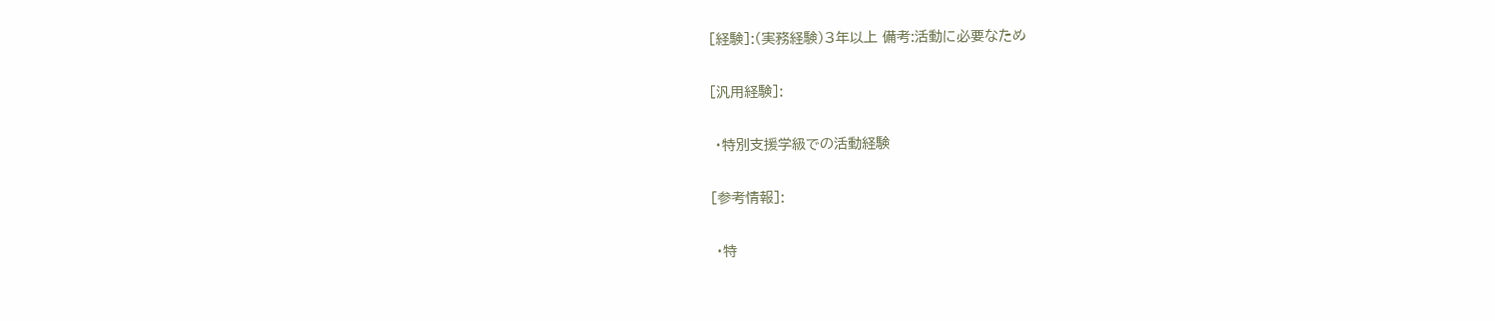[経験]:(実務経験)3年以上 備考:活動に必要なため

[汎用経験]:

 ・特別支援学級での活動経験

[参考情報]:

 ・特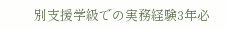別支援学級での実務経験3年必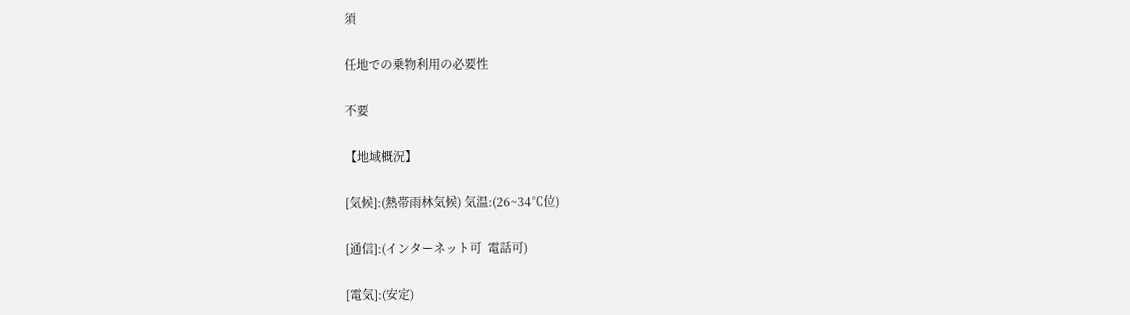須

任地での乗物利用の必要性

不要

【地域概況】

[気候]:(熱帯雨林気候) 気温:(26~34℃位)

[通信]:(インターネット可  電話可)

[電気]:(安定)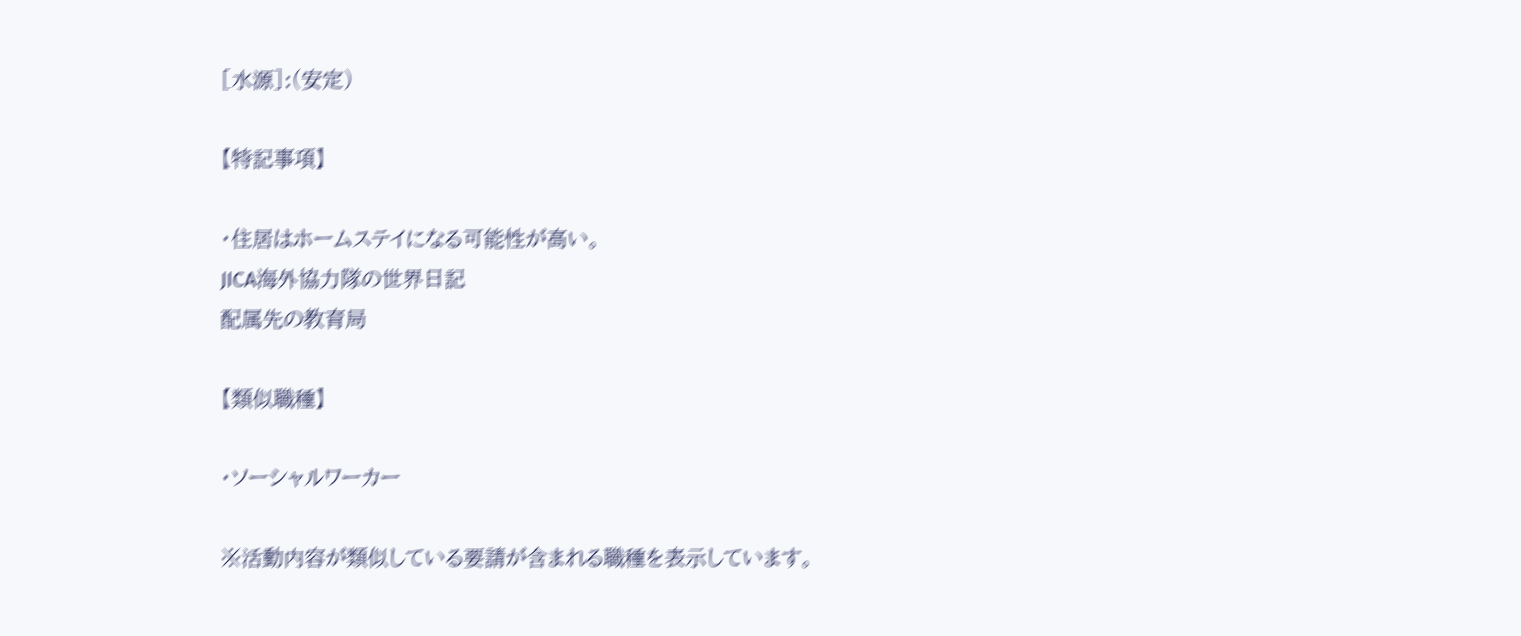[水源]:(安定)

【特記事項】

・住居はホームステイになる可能性が高い。
JICA海外協力隊の世界日記
配属先の教育局

【類似職種】

・ソーシャルワーカー

※活動内容が類似している要請が含まれる職種を表示しています。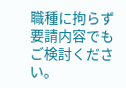職種に拘らず要請内容でもご検討ください。